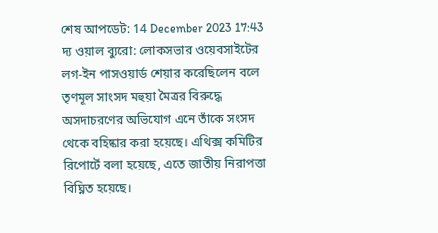শেষ আপডেট: 14 December 2023 17:43
দ্য ওয়াল ব্যুরো: লোকসভার ওয়েবসাইটের লগ-ইন পাসওয়ার্ড শেয়ার করেছিলেন বলে তৃণমূল সাংসদ মহুয়া মৈত্রর বিরুদ্ধে অসদাচরণের অভিযোগ এনে তাঁকে সংসদ থেকে বহিষ্কার করা হয়েছে। এথিক্স কমিটির রিপোর্টে বলা হয়েছে, এতে জাতীয় নিরাপত্তা বিঘ্নিত হয়েছে।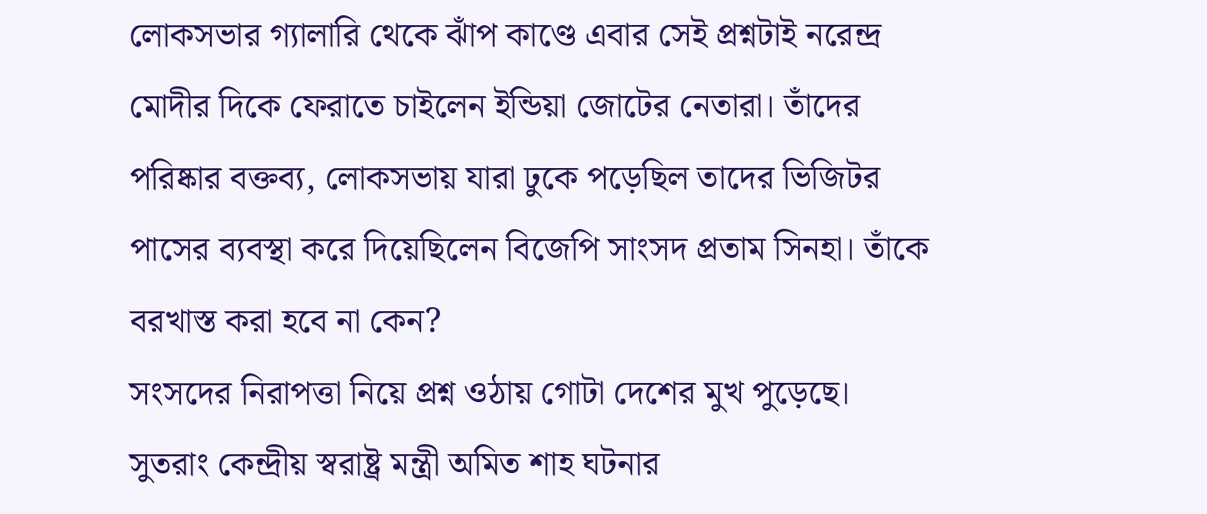লোকসভার গ্যালারি থেকে ঝাঁপ কাণ্ডে এবার সেই প্রশ্নটাই নরেন্দ্র মোদীর দিকে ফেরাতে চাইলেন ইন্ডিয়া জোটের নেতারা। তাঁদের পরিষ্কার বক্তব্য, লোকসভায় যারা ঢুকে পড়েছিল তাদের ভিজিটর পাসের ব্যবস্থা করে দিয়েছিলেন বিজেপি সাংসদ প্রতাম সিনহা। তাঁকে বরখাস্ত করা হবে না কেন?
সংসদের নিরাপত্তা নিয়ে প্রশ্ন ওঠায় গোটা দেশের মুখ পুড়েছে। সুতরাং কেন্দ্রীয় স্বরাষ্ট্র মন্ত্রী অমিত শাহ ঘটনার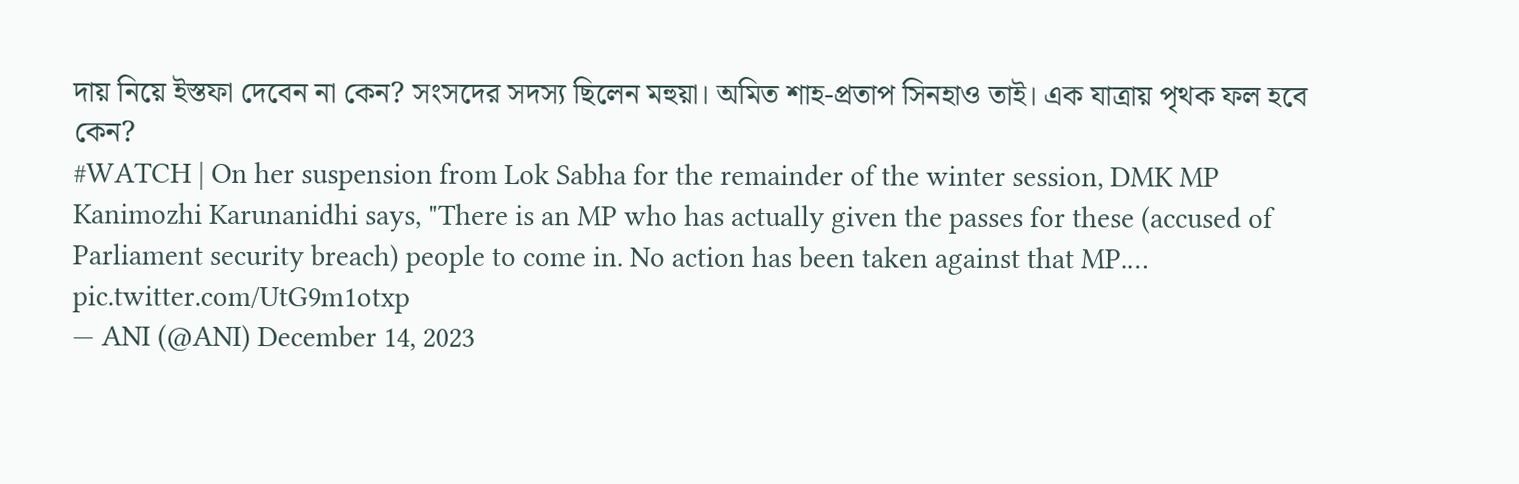দায় নিয়ে ইস্তফা দেবেন না কেন? সংসদের সদস্য ছিলেন মহুয়া। অমিত শাহ-প্রতাপ সিনহাও তাই। এক যাত্রায় পৃথক ফল হবে কেন?
#WATCH | On her suspension from Lok Sabha for the remainder of the winter session, DMK MP Kanimozhi Karunanidhi says, "There is an MP who has actually given the passes for these (accused of Parliament security breach) people to come in. No action has been taken against that MP.… pic.twitter.com/UtG9m1otxp
— ANI (@ANI) December 14, 2023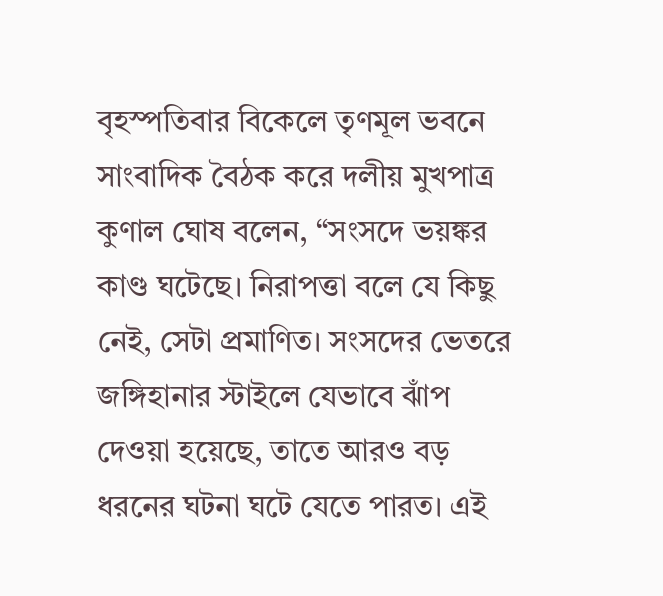বৃহস্পতিবার বিকেলে তৃণমূল ভবনে সাংবাদিক বৈঠক করে দলীয় মুখপাত্র কুণাল ঘোষ বলেন, “সংসদে ভয়ঙ্কর কাণ্ড ঘটেছে। নিরাপত্তা বলে যে কিছু নেই, সেটা প্রমাণিত। সংসদের ভেতরে জঙ্গিহানার স্টাইলে যেভাবে ঝাঁপ দেওয়া হয়েছে, তাতে আরও বড় ধরনের ঘটনা ঘটে যেতে পারত। এই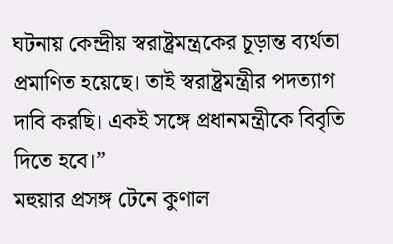ঘটনায় কেন্দ্রীয় স্বরাষ্ট্রমন্ত্রকের চূড়ান্ত ব্যর্থতা প্রমাণিত হয়েছে। তাই স্বরাষ্ট্রমন্ত্রীর পদত্যাগ দাবি করছি। একই সঙ্গে প্রধানমন্ত্রীকে বিবৃতি দিতে হবে।”
মহুয়ার প্রসঙ্গ টেনে কুণাল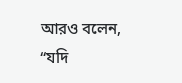আরও বলেন, “যদি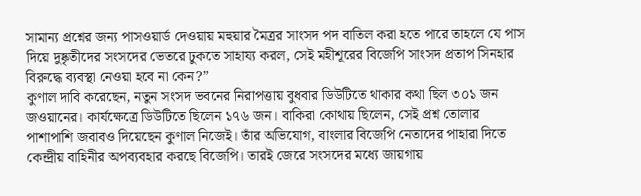সামান্য প্রশ্নের জন্য পাসওয়ার্ড দেওয়ায় মহুয়ার মৈত্রর সাংসদ পদ বাতিল করা হতে পারে তাহলে যে পাস দিয়ে দুষ্কৃতীদের সংসদের ভেতরে ঢুকতে সাহায্য করল, সেই মহীশূরের বিজেপি সাংসদ প্রতাপ সিনহার বিরুদ্ধে ব্যবস্থা নেওয়া হবে না কেন?”
কুণাল দাবি করেছেন, নতুন সংসদ ভবনের নিরাপত্তায় বুধবার ডিউটিতে থাকার কথা ছিল ৩০১ জন জওয়ানের। কার্যক্ষেত্রে ডিউটিতে ছিলেন ১৭৬ জন। বাকিরা কোথায় ছিলেন, সেই প্রশ্ন তোলার পাশাপাশি জবাবও দিয়েছেন কুণাল নিজেই। তাঁর অভিযোগ, বাংলার বিজেপি নেতাদের পাহারা দিতে কেন্দ্রীয় বাহিনীর অপব্যবহার করছে বিজেপি। তারই জেরে সংসদের মধ্যে জায়গায়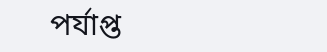পর্যাপ্ত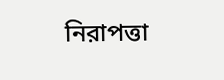নিরাপত্তা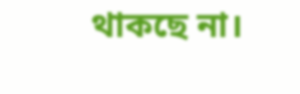থাকছে না।